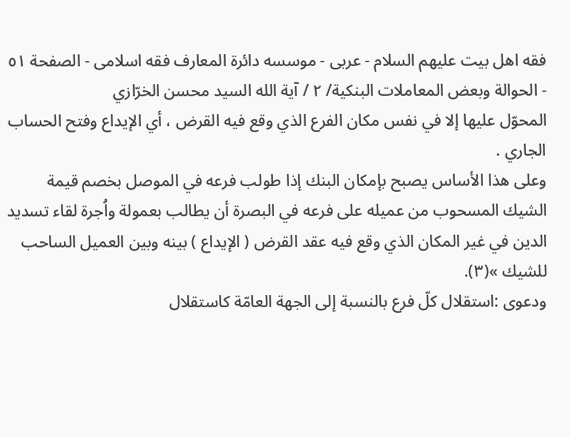فقه اهل بیت علیهم السلام - عربی - موسسه دائرة المعارف فقه اسلامی - الصفحة ٥١ - الحوالة وبعض المعاملات البنكية/ ٢ / آية الله السيد محسن الخرّازي
المحوّل عليها إلا في نفس مكان الفرع الذي وقع فيه القرض ، أي الإيداع وفتح الحساب الجاري .
وعلى هذا الأساس يصبح بإمكان البنك إذا طولب فرعه في الموصل بخصم قيمة الشيك المسحوب من عميله على فرعه في البصرة أن يطالب بعمولة واُجرة لقاء تسديد الدين في غير المكان الذي وقع فيه عقد القرض ( الإيداع ) بينه وبين العميل الساحب للشيك »(٣).
ودعوى :استقلال كلّ فرع بالنسبة إلى الجهة العامّة كاستقلال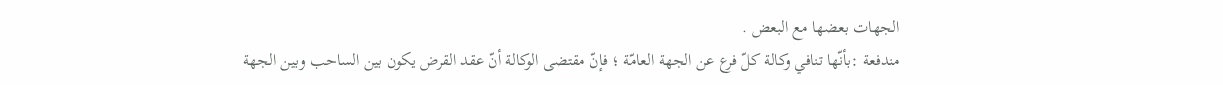الجهات بعضها مع البعض .
مندفعة :بأنّها تنافي وكالة كلّ فرع عن الجهة العامّة ؛ فإنّ مقتضى الوكالة أنّ عقد القرض يكون بين الساحب وبين الجهة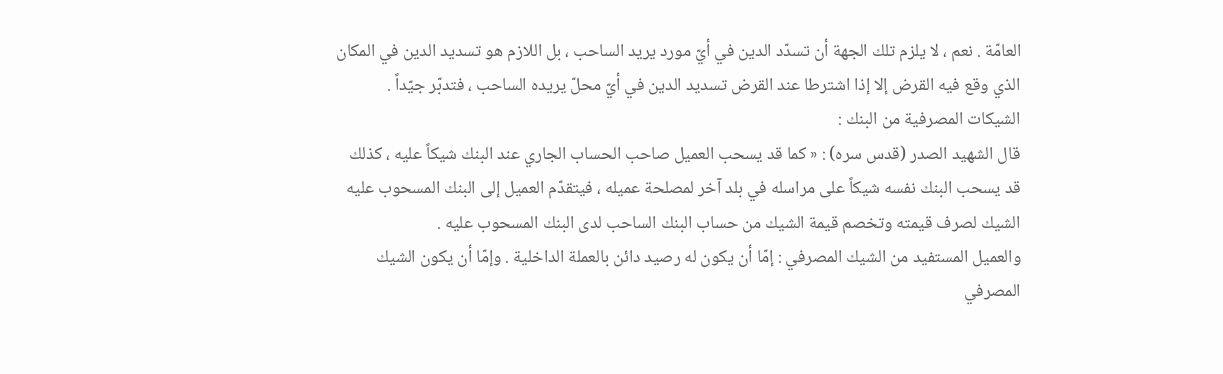العامّة . نعم ، لا يلزم تلك الجهة أن تسدّد الدين في أيّ مورد يريد الساحب ، بل اللازم هو تسديد الدين في المكان الذي وقع فيه القرض إلا إذا اشترطا عند القرض تسديد الدين في أيّ محلّ يريده الساحب ، فتدبّر جيّداً .
الشيكات المصرفية من البنك :
قال الشهيد الصدر (قدس سره) : « كما قد يسحب العميل صاحب الحساب الجاري عند البنك شيكاً عليه ، كذلك قد يسحب البنك نفسه شيكاً على مراسله في بلد آخر لمصلحة عميله ، فيتقدّم العميل إلى البنك المسحوب عليه الشيك لصرف قيمته وتخصم قيمة الشيك من حساب البنك الساحب لدى البنك المسحوب عليه .
والعميل المستفيد من الشيك المصرفي : إمّا أن يكون له رصيد دائن بالعملة الداخلية . وإمّا أن يكون الشيك المصرفي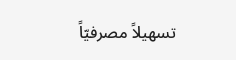تسهيلاً مصرفيّاً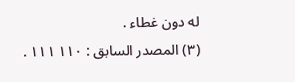له دون غطاء .
(٣) المصدر السابق : ١١٠ ١١١ .